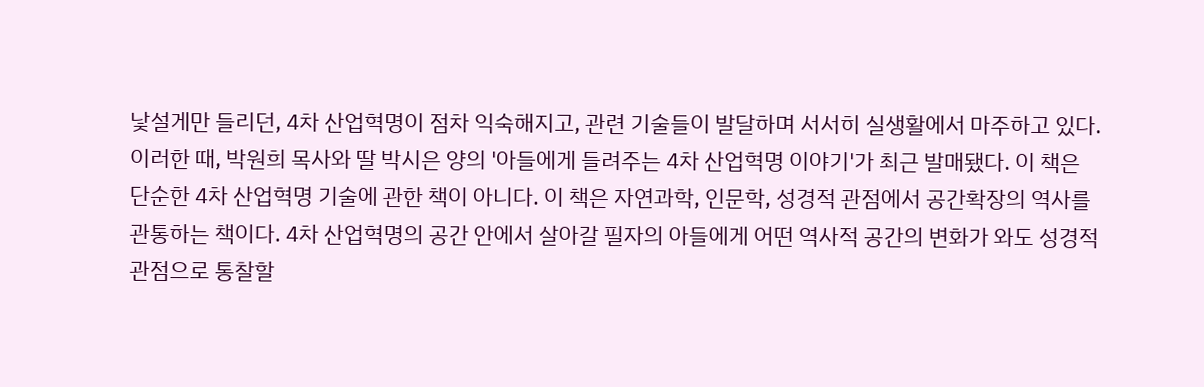낯설게만 들리던, 4차 산업혁명이 점차 익숙해지고, 관련 기술들이 발달하며 서서히 실생활에서 마주하고 있다. 이러한 때, 박원희 목사와 딸 박시은 양의 '아들에게 들려주는 4차 산업혁명 이야기'가 최근 발매됐다. 이 책은 단순한 4차 산업혁명 기술에 관한 책이 아니다. 이 책은 자연과학, 인문학, 성경적 관점에서 공간확장의 역사를 관통하는 책이다. 4차 산업혁명의 공간 안에서 살아갈 필자의 아들에게 어떤 역사적 공간의 변화가 와도 성경적 관점으로 통찰할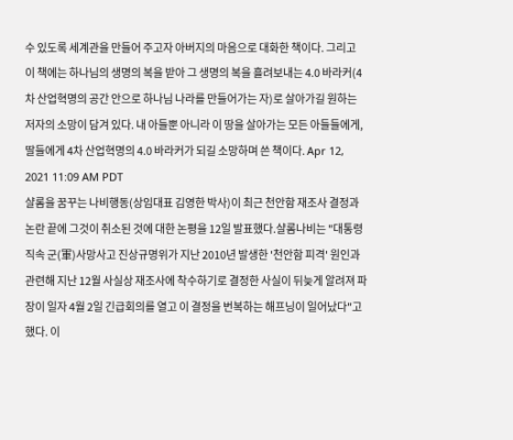수 있도록 세계관을 만들어 주고자 아버지의 마음으로 대화한 책이다. 그리고 이 책에는 하나님의 생명의 복을 받아 그 생명의 복을 흘려보내는 4.0 바라커(4차 산업혁명의 공간 안으로 하나님 나라를 만들어가는 자)로 살아가길 원하는 저자의 소망이 담겨 있다. 내 아들뿐 아니라 이 땅을 살아가는 모든 아들들에게, 딸들에게 4차 산업혁명의 4.0 바라커가 되길 소망하며 쓴 책이다. Apr 12, 2021 11:09 AM PDT
샬롬을 꿈꾸는 나비행동(상임대표 김영한 박사)이 최근 천안함 재조사 결정과 논란 끝에 그것이 취소된 것에 대한 논평을 12일 발표했다.샬롬나비는 "대통령 직속 군(軍)사망사고 진상규명위가 지난 2010년 발생한 '천안함 피격' 원인과 관련해 지난 12월 사실상 재조사에 착수하기로 결정한 사실이 뒤늦게 알려져 파장이 일자 4월 2일 긴급회의를 열고 이 결정을 번복하는 해프닝이 일어났다"고 했다. 이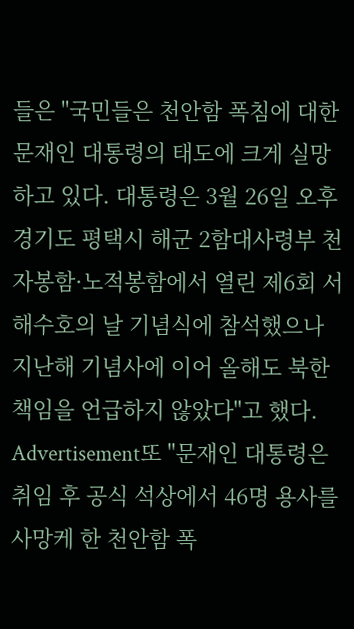들은 "국민들은 천안함 폭침에 대한 문재인 대통령의 태도에 크게 실망하고 있다. 대통령은 3월 26일 오후 경기도 평택시 해군 2함대사령부 천자봉함·노적봉함에서 열린 제6회 서해수호의 날 기념식에 참석했으나 지난해 기념사에 이어 올해도 북한 책임을 언급하지 않았다"고 했다. Advertisement또 "문재인 대통령은 취임 후 공식 석상에서 46명 용사를 사망케 한 천안함 폭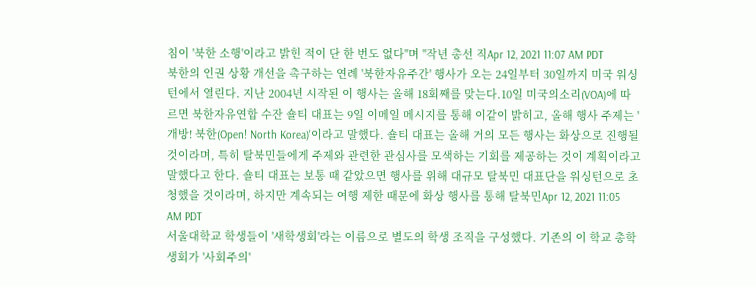침이 '북한 소행'이라고 밝힌 적이 단 한 번도 없다"며 "작년 총선 직Apr 12, 2021 11:07 AM PDT
북한의 인권 상황 개선을 촉구하는 연례 '북한자유주간' 행사가 오는 24일부터 30일까지 미국 워싱턴에서 열린다. 지난 2004년 시작된 이 행사는 올해 18회째를 맞는다.10일 미국의소리(VOA)에 따르면 북한자유연합 수잔 숄티 대표는 9일 이메일 메시지를 통해 이같이 밝히고, 올해 행사 주제는 '개방! 북한(Open! North Korea)'이라고 말했다. 숄티 대표는 올해 거의 모든 행사는 화상으로 진행될 것이라며, 특히 탈북민들에게 주제와 관련한 관심사를 모색하는 기회를 제공하는 것이 계획이라고 말했다고 한다. 숄티 대표는 보통 때 같았으면 행사를 위해 대규모 탈북민 대표단을 워싱턴으로 초청했을 것이라며, 하지만 계속되는 여행 제한 때문에 화상 행사를 통해 탈북민Apr 12, 2021 11:05 AM PDT
서울대학교 학생들이 '새학생회'라는 이름으로 별도의 학생 조직을 구성했다. 기존의 이 학교 총학생회가 '사회주의'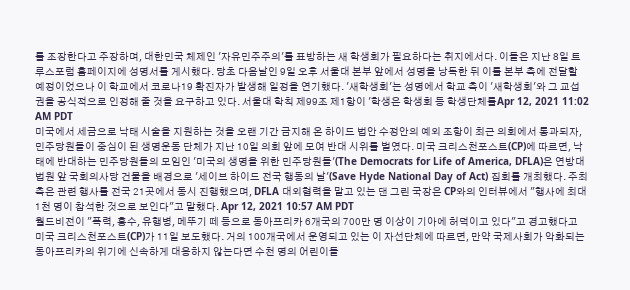를 조장한다고 주장하며, 대한민국 체제인 '자유민주주의'를 표방하는 새 학생회가 필요하다는 취지에서다. 이들은 지난 8일 트루스포럼 홈페이지에 성명서를 게시했다. 당초 다음날인 9일 오후 서울대 본부 앞에서 성명을 낭독한 뒤 이를 본부 측에 전달할 예정이었으나 이 학교에서 코로나19 확진자가 발생해 일정을 연기했다. '새학생회'는 성명에서 학교 측이 '새학생회'와 그 교섭권을 공식적으로 인정해 줄 것을 요구하고 있다. 서울대 학칙 제99조 제1항이 '학생은 학생회 등 학생단체를Apr 12, 2021 11:02 AM PDT
미국에서 세금으로 낙태 시술을 지원하는 것을 오랜 기간 금지해 온 하이드 법안 수정안의 예외 조항이 최근 의회에서 통과되자, 민주당원들이 중심이 된 생명운동 단체가 지난 10일 의회 앞에 모여 반대 시위를 벌였다. 미국 크리스천포스트(CP)에 따르면, 낙태에 반대하는 민주당원들의 모임인 '미국의 생명을 위한 민주당원들'(The Democrats for Life of America, DFLA)은 연방대법원 앞 국회의사당 건물을 배경으로 '세이브 하이드 전국 행동의 날'(Save Hyde National Day of Act) 집회를 개최했다. 주최측은 관련 행사를 전국 21곳에서 동시 진행했으며, DFLA 대외협력을 맡고 있는 댄 그린 국장은 CP와의 인터뷰에서 "행사에 최대 1천 명이 참석한 것으로 보인다"고 말했다. Apr 12, 2021 10:57 AM PDT
월드비전이 "폭력, 홍수, 유행병, 메뚜기 떼 등으로 동아프리카 6개국의 700만 명 이상이 기아에 허덕이고 있다"고 경고했다고 미국 크리스천포스트(CP)가 11일 보도했다. 거의 100개국에서 운영되고 있는 이 자선단체에 따르면, 만약 국제사회가 악화되는 동아프리카의 위기에 신속하게 대응하지 않는다면 수천 명의 어린이들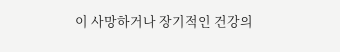이 사망하거나 장기적인 건강의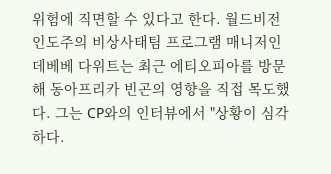위험에 직면할 수 있다고 한다. 월드비전 인도주의 비상사태팀 프로그램 매니저인 데베베 다위트는 최근 에티오피아를 방문해 동아프리카 빈곤의 영향을 직접 목도했다. 그는 CP와의 인터뷰에서 "상황이 심각하다.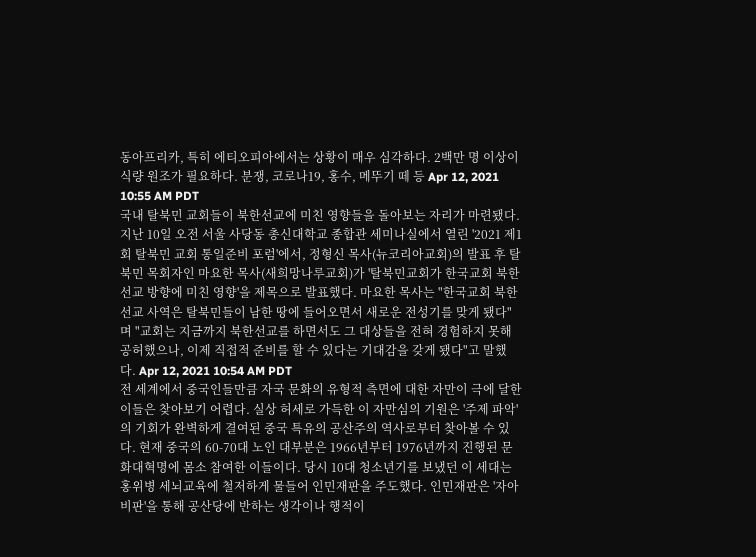동아프리카, 특히 에티오피아에서는 상황이 매우 심각하다. 2백만 명 이상이 식량 원조가 필요하다. 분쟁, 코로나19, 홍수, 메뚜기 떼 등 Apr 12, 2021 10:55 AM PDT
국내 탈북민 교회들이 북한선교에 미친 영향들을 돌아보는 자리가 마련됐다. 지난 10일 오전 서울 사당동 총신대학교 종합관 세미나실에서 열린 '2021 제1회 탈북민 교회 통일준비 포럼'에서, 정형신 목사(뉴코리아교회)의 발표 후 탈북민 목회자인 마요한 목사(새희망나루교회)가 '탈북민교회가 한국교회 북한선교 방향에 미친 영향'을 제목으로 발표했다. 마요한 목사는 "한국교회 북한선교 사역은 탈북민들이 남한 땅에 들어오면서 새로운 전성기를 맞게 됐다"며 "교회는 지금까지 북한선교를 하면서도 그 대상들을 전혀 경험하지 못해 공허했으나, 이제 직접적 준비를 할 수 있다는 기대감을 갖게 됐다"고 말했다. Apr 12, 2021 10:54 AM PDT
전 세계에서 중국인들만큼 자국 문화의 유형적 측면에 대한 자만이 극에 달한 이들은 찾아보기 어렵다. 실상 허세로 가득한 이 자만심의 기원은 '주제 파악'의 기회가 완벽하게 결여된 중국 특유의 공산주의 역사로부터 찾아볼 수 있다. 현재 중국의 60-70대 노인 대부분은 1966년부터 1976년까지 진행된 문화대혁명에 몸소 참여한 이들이다. 당시 10대 청소년기를 보냈던 이 세대는 홍위병 세뇌교육에 철저하게 물들어 인민재판을 주도했다. 인민재판은 '자아비판'을 통해 공산당에 반하는 생각이나 행적이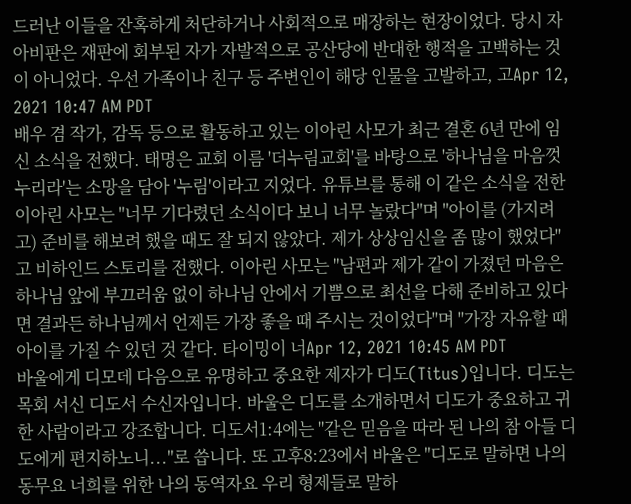드러난 이들을 잔혹하게 처단하거나 사회적으로 매장하는 현장이었다. 당시 자아비판은 재판에 회부된 자가 자발적으로 공산당에 반대한 행적을 고백하는 것이 아니었다. 우선 가족이나 친구 등 주변인이 해당 인물을 고발하고, 고Apr 12, 2021 10:47 AM PDT
배우 겸 작가, 감독 등으로 활동하고 있는 이아린 사모가 최근 결혼 6년 만에 임신 소식을 전했다. 태명은 교회 이름 '더누림교회'를 바탕으로 '하나님을 마음껏 누리라'는 소망을 담아 '누림'이라고 지었다. 유튜브를 통해 이 같은 소식을 전한 이아린 사모는 "너무 기다렸던 소식이다 보니 너무 놀랐다"며 "아이를 (가지려고) 준비를 해보려 했을 때도 잘 되지 않았다. 제가 상상임신을 좀 많이 했었다"고 비하인드 스토리를 전했다. 이아린 사모는 "남편과 제가 같이 가졌던 마음은 하나님 앞에 부끄러움 없이 하나님 안에서 기쁨으로 최선을 다해 준비하고 있다면 결과든 하나님께서 언제든 가장 좋을 때 주시는 것이었다"며 "가장 자유할 때 아이를 가질 수 있던 것 같다. 타이밍이 너Apr 12, 2021 10:45 AM PDT
바울에게 디모데 다음으로 유명하고 중요한 제자가 디도(Titus)입니다. 디도는 목회 서신 디도서 수신자입니다. 바울은 디도를 소개하면서 디도가 중요하고 귀한 사람이라고 강조합니다. 디도서1:4에는 "같은 믿음을 따라 된 나의 참 아들 디도에게 편지하노니..."로 씁니다. 또 고후8:23에서 바울은 "디도로 말하면 나의 동무요 너희를 위한 나의 동역자요 우리 형제들로 말하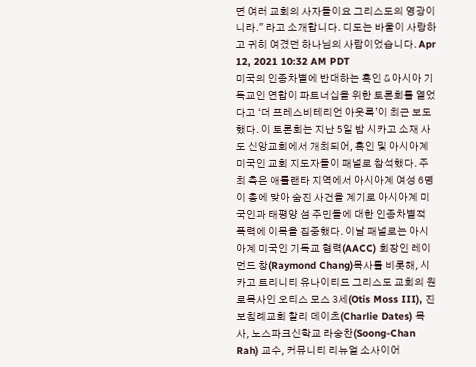면 여러 교회의 사자들이요 그리스도의 영광이니라." 라고 소개합니다. 디도는 바울이 사랑하고 귀히 여겼던 하나님의 사람이었습니다. Apr 12, 2021 10:32 AM PDT
미국의 인종차별에 반대하는 흑인 & 아시아 기독교인 연합이 파트너십을 위한 토론회를 열었다고 ‘더 프레스비테리언 아웃룩’이 최근 보도했다. 이 토론회는 지난 5일 밤 시카고 소재 사도 신앙교회에서 개최되어, 흑인 및 아시아계 미국인 교회 지도자들이 패널로 참석했다. 주최 측은 애틀랜타 지역에서 아시아계 여성 6명이 총에 맞아 숨진 사건을 계기로 아시아계 미국인과 태평양 섬 주민들에 대한 인종차별적 폭력에 이목을 집중했다. 이날 패널로는 아시아계 미국인 기독교 협력(AACC) 회장인 레이먼드 창(Raymond Chang)목사를 비롯해, 시카고 트리니티 유나이티드 그리스도 교회의 원로목사인 오티스 모스 3세(Otis Moss III), 진보침례교회 찰리 데이츠(Charlie Dates) 목사, 노스파크신학교 라숭찬(Soong-Chan Rah) 교수, 커뮤니티 리뉴얼 소사이어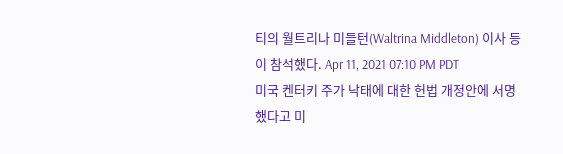티의 월트리나 미들턴(Waltrina Middleton) 이사 등이 참석했다. Apr 11, 2021 07:10 PM PDT
미국 켄터키 주가 낙태에 대한 헌법 개정안에 서명했다고 미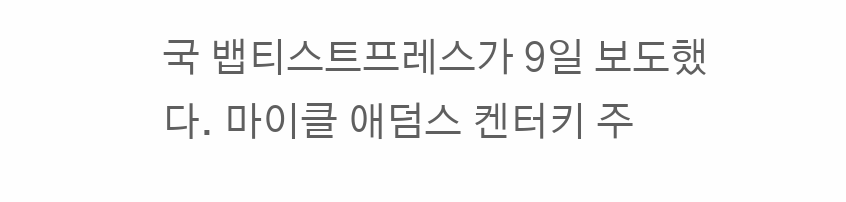국 뱁티스트프레스가 9일 보도했다. 마이클 애덤스 켄터키 주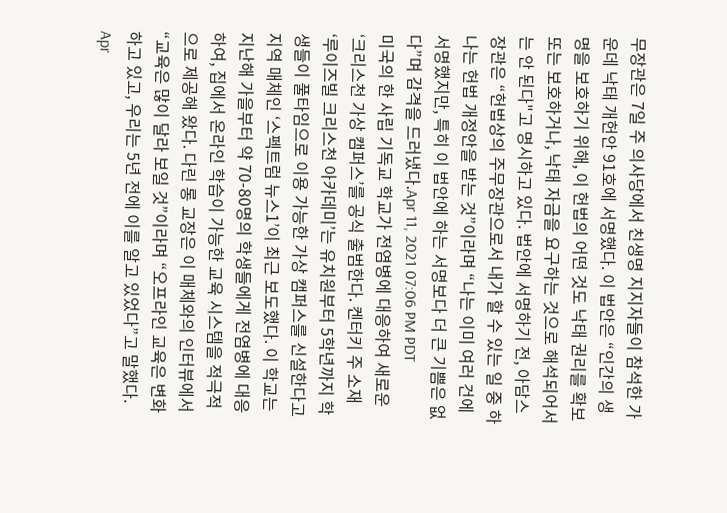무장관은 7일 주 의사당에서 친생명 지지자들이 참석한 가운데 낙태 개헌안 91호에 서명했다. 이 법안은 “인간의 생명을 보호하기 위해, 이 헌법의 어떤 것도 낙태 권리를 확보 또는 보호하거나, 낙태 자금을 요구하는 것으로 해석되어서는 안 된다"고 명시하고 있다. 법안에 서명하기 전, 아담스 장관은 “헌법상의 주무장관으로서 내가 할 수 있는 일 중 하나는 헌법 개정안을 받는 것”이라며 “나는 이미 여러 건에 서명했지만, 특히 이 법안에 하는 서명보다 더 큰 기쁨은 없다”며 감격을 드러냈다.Apr 11, 2021 07:06 PM PDT
미국의 한 사립 기독교 학교가 전염병에 대응하여 새로운 ‘크리스천 가상 캠퍼스’를 공식 출범한다. 켄터키 주 소재 ‘루이즈빌 크리스천 아카데미’는 유치원부터 5학년까지 학생들이 풀타임으로 이용 가능한 가상 캠퍼스를 신설한다고 지역 매체인 ‘스펙트럼 뉴스1’이 최근 보도했다. 이 학교는 지난해 가을부터 약 70-80명의 학생들에게 전염병에 대응하여, 집에서 온라인 학습이 가능한 교육 시스템을 적극적으로 제공해 왔다. 다린 롱 교장은 이 매체와의 인터뷰에서 “교육은 많이 달라 보일 것”이라며 “오프라인 교육은 변화하고 있고, 우리는 5년 전에 이를 알고 있었다”고 말했다. Apr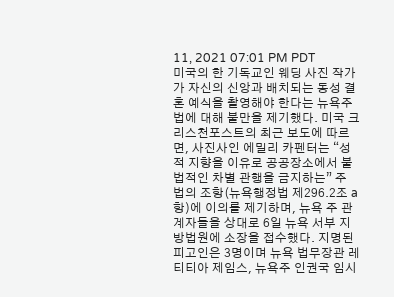11, 2021 07:01 PM PDT
미국의 한 기독교인 웨딩 사진 작가가 자신의 신앙과 배치되는 동성 결혼 예식을 촬영해야 한다는 뉴욕주 법에 대해 불만을 제기했다. 미국 크리스천포스트의 최근 보도에 따르면, 사진사인 에밀리 카펜터는 “성적 지향을 이유로 공공장소에서 불법적인 차별 관행을 금지하는” 주 법의 조항(뉴욕행정법 제296.2조 a항)에 이의를 제기하며, 뉴욕 주 관계자들을 상대로 6일 뉴욕 서부 지방법원에 소장을 접수했다. 지명된 피고인은 3명이며 뉴욕 법무장관 레티티아 제임스, 뉴욕주 인권국 임시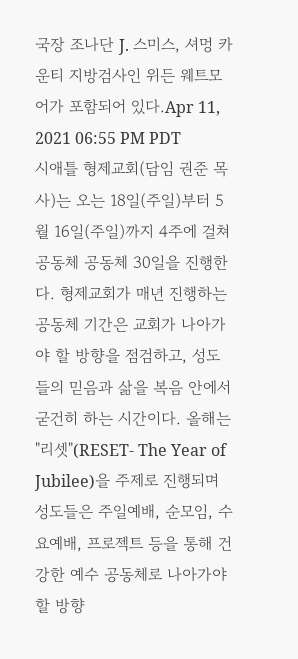국장 조나단 J. 스미스, 셔멍 카운티 지방검사인 위든 웨트모어가 포함되어 있다.Apr 11, 2021 06:55 PM PDT
시애틀 형제교회(담임 권준 목사)는 오는 18일(주일)부터 5월 16일(주일)까지 4주에 걸쳐 공동체 공동체 30일을 진행한다. 형제교회가 매년 진행하는 공동체 기간은 교회가 나아가야 할 방향을 점검하고, 성도들의 믿음과 삶을 복음 안에서 굳건히 하는 시간이다. 올해는 "리셋"(RESET- The Year of Jubilee)을 주제로 진행되며 성도들은 주일예배, 순모임, 수요예배, 프로젝트 등을 통해 건강한 예수 공동체로 나아가야 할 방향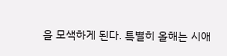을 모색하게 된다. 특별히 올해는 시애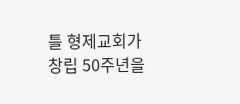틀 형제교회가 창립 50주년을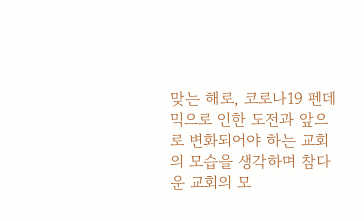맞는 해로, 코로나19 펜데믹으로 인한 도전과 앞으로 변화되어야 하는 교회의 모습을 생각하며 참다운 교회의 모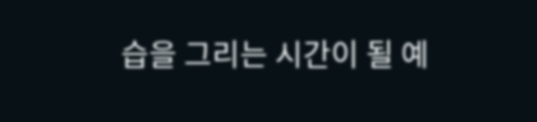습을 그리는 시간이 될 예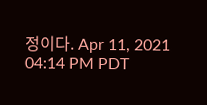정이다. Apr 11, 2021 04:14 PM PDT